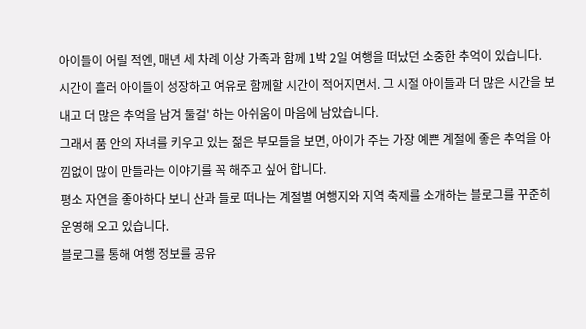아이들이 어릴 적엔, 매년 세 차례 이상 가족과 함께 1박 2일 여행을 떠났던 소중한 추억이 있습니다. 시간이 흘러 아이들이 성장하고 여유로 함께할 시간이 적어지면서. 그 시절 아이들과 더 많은 시간을 보내고 더 많은 추억을 남겨 둘걸' 하는 아쉬움이 마음에 남았습니다.
그래서 품 안의 자녀를 키우고 있는 젊은 부모들을 보면, 아이가 주는 가장 예쁜 계절에 좋은 추억을 아낌없이 많이 만들라는 이야기를 꼭 해주고 싶어 합니다.
평소 자연을 좋아하다 보니 산과 들로 떠나는 계절별 여행지와 지역 축제를 소개하는 블로그를 꾸준히 운영해 오고 있습니다.
블로그를 통해 여행 정보를 공유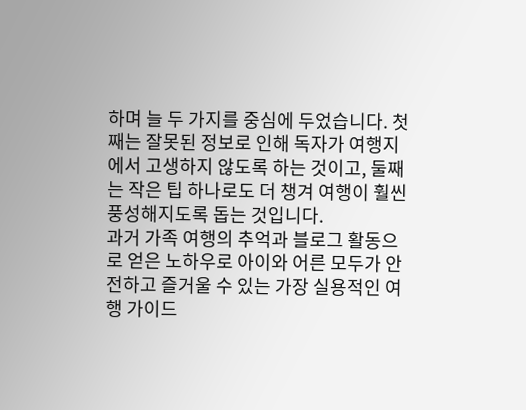하며 늘 두 가지를 중심에 두었습니다. 첫째는 잘못된 정보로 인해 독자가 여행지에서 고생하지 않도록 하는 것이고, 둘째는 작은 팁 하나로도 더 챙겨 여행이 훨씬 풍성해지도록 돕는 것입니다.
과거 가족 여행의 추억과 블로그 활동으로 얻은 노하우로 아이와 어른 모두가 안전하고 즐거울 수 있는 가장 실용적인 여행 가이드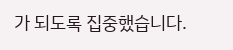가 되도록 집중했습니다.